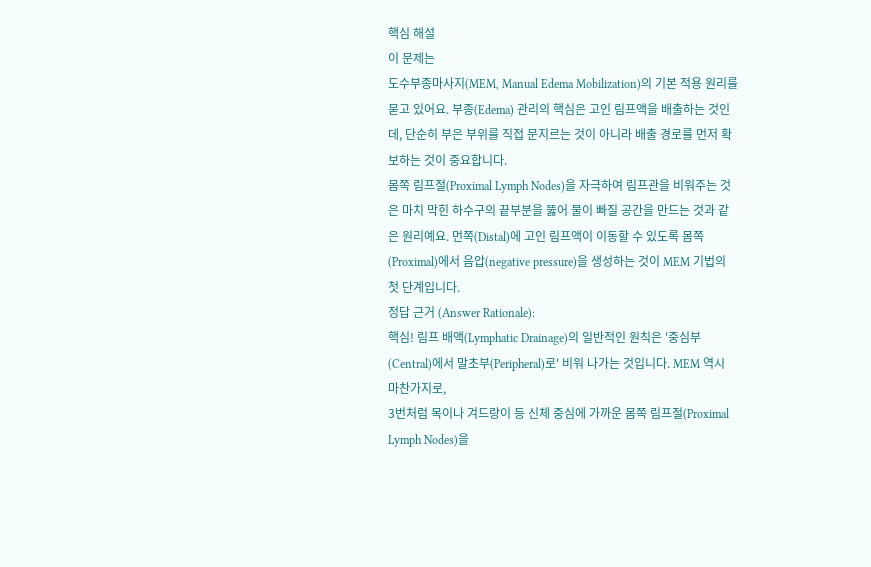핵심 해설
이 문제는
도수부종마사지(MEM, Manual Edema Mobilization)의 기본 적용 원리를 묻고 있어요. 부종(Edema) 관리의 핵심은 고인 림프액을 배출하는 것인데, 단순히 부은 부위를 직접 문지르는 것이 아니라 배출 경로를 먼저 확보하는 것이 중요합니다.
몸쪽 림프절(Proximal Lymph Nodes)을 자극하여 림프관을 비워주는 것은 마치 막힌 하수구의 끝부분을 뚫어 물이 빠질 공간을 만드는 것과 같은 원리예요. 먼쪽(Distal)에 고인 림프액이 이동할 수 있도록 몸쪽(Proximal)에서 음압(negative pressure)을 생성하는 것이 MEM 기법의 첫 단계입니다.
정답 근거 (Answer Rationale):
핵심! 림프 배액(Lymphatic Drainage)의 일반적인 원칙은 '중심부(Central)에서 말초부(Peripheral)로' 비워 나가는 것입니다. MEM 역시 마찬가지로,
3번처럼 목이나 겨드랑이 등 신체 중심에 가까운 몸쪽 림프절(Proximal Lymph Nodes)을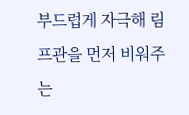부드럽게 자극해 림프관을 먼저 비워주는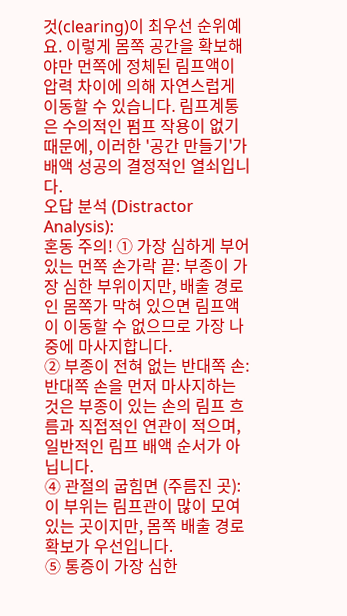것(clearing)이 최우선 순위예요. 이렇게 몸쪽 공간을 확보해야만 먼쪽에 정체된 림프액이 압력 차이에 의해 자연스럽게 이동할 수 있습니다. 림프계통은 수의적인 펌프 작용이 없기 때문에, 이러한 '공간 만들기'가 배액 성공의 결정적인 열쇠입니다.
오답 분석 (Distractor Analysis):
혼동 주의! ① 가장 심하게 부어있는 먼쪽 손가락 끝: 부종이 가장 심한 부위이지만, 배출 경로인 몸쪽가 막혀 있으면 림프액이 이동할 수 없으므로 가장 나중에 마사지합니다.
② 부종이 전혀 없는 반대쪽 손: 반대쪽 손을 먼저 마사지하는 것은 부종이 있는 손의 림프 흐름과 직접적인 연관이 적으며, 일반적인 림프 배액 순서가 아닙니다.
④ 관절의 굽힘면 (주름진 곳): 이 부위는 림프관이 많이 모여 있는 곳이지만, 몸쪽 배출 경로 확보가 우선입니다.
⑤ 통증이 가장 심한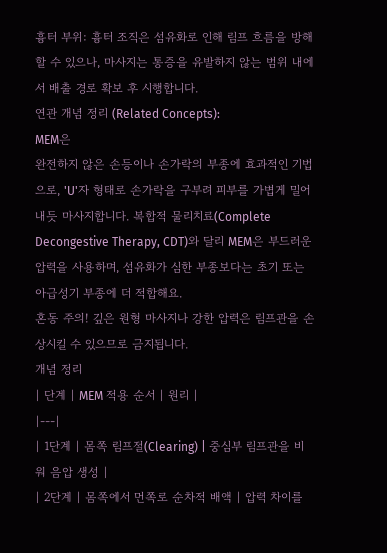흉터 부위: 흉터 조직은 섬유화로 인해 림프 흐름을 방해할 수 있으나, 마사지는 통증을 유발하지 않는 범위 내에서 배출 경로 확보 후 시행합니다.
연관 개념 정리 (Related Concepts):
MEM은
완전하지 않은 손등이나 손가락의 부종에 효과적인 기법으로, 'U'자 형태로 손가락을 구부려 피부를 가볍게 밀어내듯 마사지합니다. 복합적 물리치료(Complete Decongestive Therapy, CDT)와 달리 MEM은 부드러운 압력을 사용하며, 섬유화가 심한 부종보다는 초기 또는 아급성기 부종에 더 적합해요.
혼동 주의! 깊은 원형 마사지나 강한 압력은 림프관을 손상시킬 수 있으므로 금지됩니다.
개념 정리
| 단계 | MEM 적용 순서 | 원리 |
|---|
| 1단계 | 몸쪽 림프절(Clearing) | 중심부 림프관을 비워 음압 생성 |
| 2단계 | 몸쪽에서 먼쪽로 순차적 배액 | 압력 차이를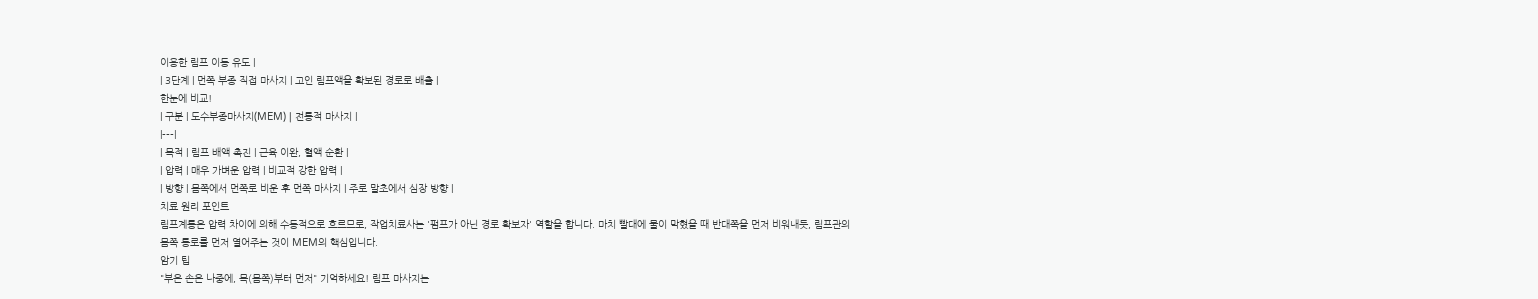이용한 림프 이동 유도 |
| 3단계 | 먼쪽 부종 직접 마사지 | 고인 림프액을 확보된 경로로 배출 |
한눈에 비교!
| 구분 | 도수부종마사지(MEM) | 전통적 마사지 |
|---|
| 목적 | 림프 배액 촉진 | 근육 이완, 혈액 순환 |
| 압력 | 매우 가벼운 압력 | 비교적 강한 압력 |
| 방향 | 몸쪽에서 먼쪽로 비운 후 먼쪽 마사지 | 주로 말초에서 심장 방향 |
치료 원리 포인트
림프계통은 압력 차이에 의해 수동적으로 흐르므로, 작업치료사는 '펌프가 아닌 경로 확보자' 역할을 합니다. 마치 빨대에 물이 막혔을 때 반대쪽을 먼저 비워내듯, 림프관의 몸쪽 통로를 먼저 열어주는 것이 MEM의 핵심입니다.
암기 팁
"부은 손은 나중에, 목(몸쪽)부터 먼저" 기억하세요! 림프 마사지는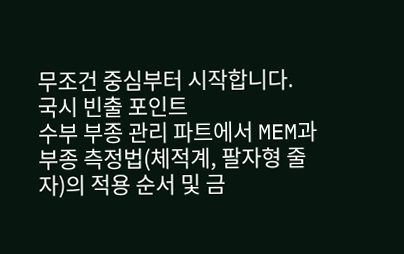무조건 중심부터 시작합니다.
국시 빈출 포인트
수부 부종 관리 파트에서 MEM과 부종 측정법(체적계, 팔자형 줄자)의 적용 순서 및 금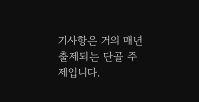기사항은 거의 매년 출제되는 단골 주제입니다.